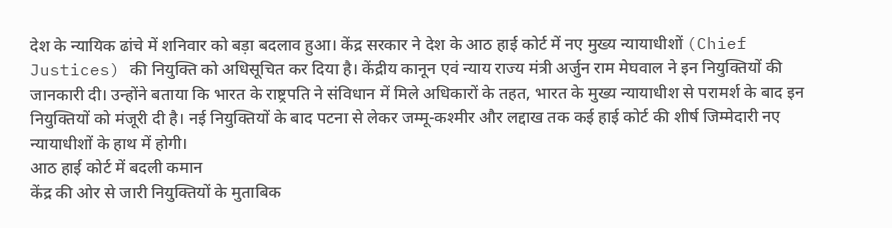देश के न्यायिक ढांचे में शनिवार को बड़ा बदलाव हुआ। केंद्र सरकार ने देश के आठ हाई कोर्ट में नए मुख्य न्यायाधीशों (Chief Justices) की नियुक्ति को अधिसूचित कर दिया है। केंद्रीय कानून एवं न्याय राज्य मंत्री अर्जुन राम मेघवाल ने इन नियुक्तियों की जानकारी दी। उन्होंने बताया कि भारत के राष्ट्रपति ने संविधान में मिले अधिकारों के तहत, भारत के मुख्य न्यायाधीश से परामर्श के बाद इन नियुक्तियों को मंजूरी दी है। नई नियुक्तियों के बाद पटना से लेकर जम्मू-कश्मीर और लद्दाख तक कई हाई कोर्ट की शीर्ष जिम्मेदारी नए न्यायाधीशों के हाथ में होगी।
आठ हाई कोर्ट में बदली कमान
केंद्र की ओर से जारी नियुक्तियों के मुताबिक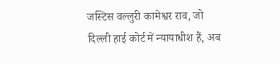जस्टिस वल्लुरी कामेश्वर राव, जो दिल्ली हाई कोर्ट में न्यायाधीश हैं, अब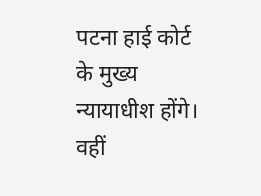पटना हाई कोर्ट के मुख्य न्यायाधीश होंगे। वहीं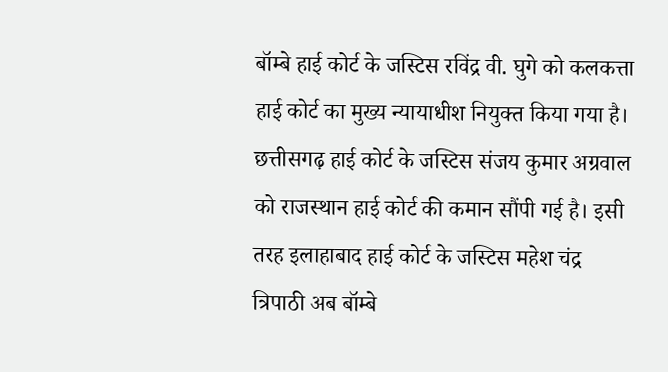बॉम्बे हाई कोर्ट के जस्टिस रविंद्र वी. घुगे को कलकत्ता हाई कोर्ट का मुख्य न्यायाधीश नियुक्त किया गया है।
छत्तीसगढ़ हाई कोर्ट के जस्टिस संजय कुमार अग्रवाल को राजस्थान हाई कोर्ट की कमान सौंपी गई है। इसी तरह इलाहाबाद हाई कोर्ट के जस्टिस महेश चंद्र त्रिपाठी अब बॉम्बे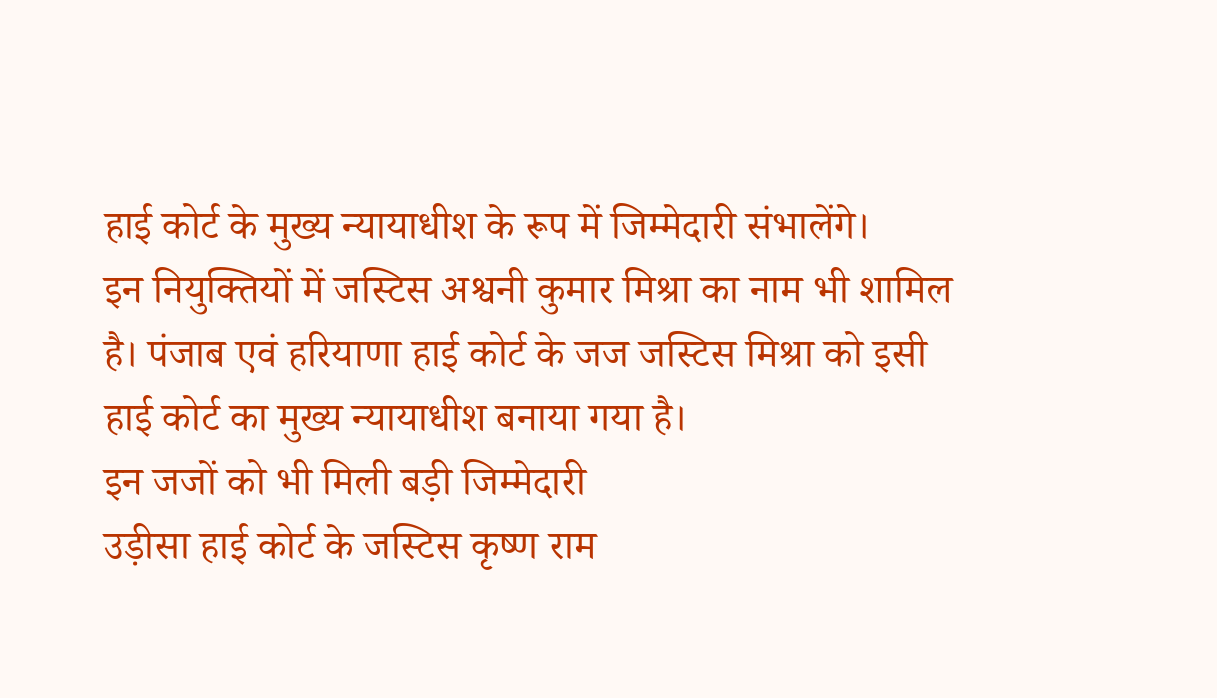हाई कोर्ट के मुख्य न्यायाधीश के रूप में जिम्मेदारी संभालेंगे।
इन नियुक्तियों में जस्टिस अश्वनी कुमार मिश्रा का नाम भी शामिल है। पंजाब एवं हरियाणा हाई कोर्ट के जज जस्टिस मिश्रा को इसी हाई कोर्ट का मुख्य न्यायाधीश बनाया गया है।
इन जजों को भी मिली बड़ी जिम्मेदारी
उड़ीसा हाई कोर्ट के जस्टिस कृष्ण राम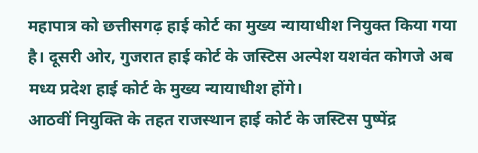महापात्र को छत्तीसगढ़ हाई कोर्ट का मुख्य न्यायाधीश नियुक्त किया गया है। दूसरी ओर, गुजरात हाई कोर्ट के जस्टिस अल्पेश यशवंत कोगजे अब मध्य प्रदेश हाई कोर्ट के मुख्य न्यायाधीश होंगे।
आठवीं नियुक्ति के तहत राजस्थान हाई कोर्ट के जस्टिस पुष्पेंद्र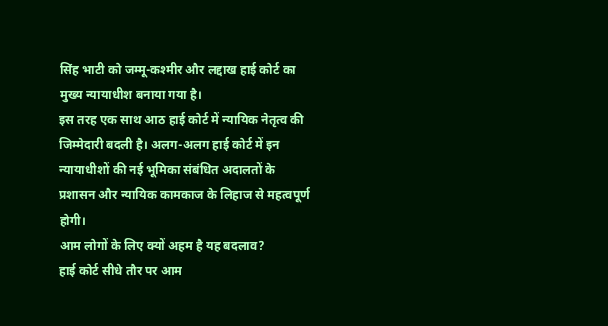सिंह भाटी को जम्मू-कश्मीर और लद्दाख हाई कोर्ट का मुख्य न्यायाधीश बनाया गया है।
इस तरह एक साथ आठ हाई कोर्ट में न्यायिक नेतृत्व की जिम्मेदारी बदली है। अलग-अलग हाई कोर्ट में इन न्यायाधीशों की नई भूमिका संबंधित अदालतों के प्रशासन और न्यायिक कामकाज के लिहाज से महत्वपूर्ण होगी।
आम लोगों के लिए क्यों अहम है यह बदलाव?
हाई कोर्ट सीधे तौर पर आम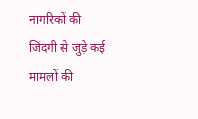नागरिकों की जिंदगी से जुड़े कई मामलों की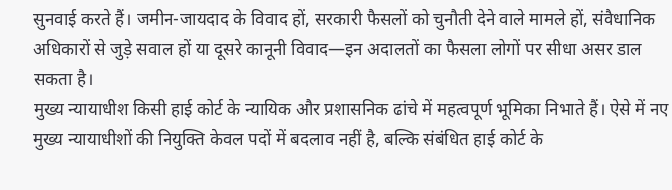सुनवाई करते हैं। जमीन-जायदाद के विवाद हों, सरकारी फैसलों को चुनौती देने वाले मामले हों, संवैधानिक अधिकारों से जुड़े सवाल हों या दूसरे कानूनी विवाद—इन अदालतों का फैसला लोगों पर सीधा असर डाल सकता है।
मुख्य न्यायाधीश किसी हाई कोर्ट के न्यायिक और प्रशासनिक ढांचे में महत्वपूर्ण भूमिका निभाते हैं। ऐसे में नए मुख्य न्यायाधीशों की नियुक्ति केवल पदों में बदलाव नहीं है, बल्कि संबंधित हाई कोर्ट के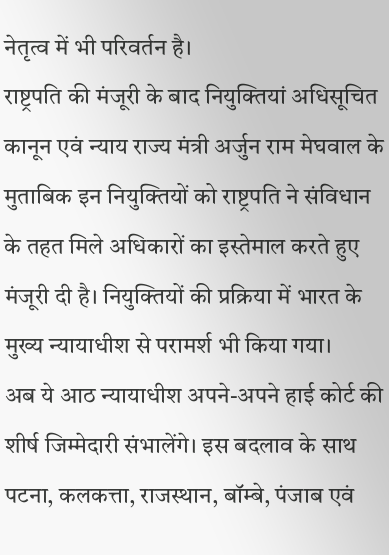नेतृत्व में भी परिवर्तन है।
राष्ट्रपति की मंजूरी के बाद नियुक्तियां अधिसूचित
कानून एवं न्याय राज्य मंत्री अर्जुन राम मेघवाल के मुताबिक इन नियुक्तियों को राष्ट्रपति ने संविधान के तहत मिले अधिकारों का इस्तेमाल करते हुए मंजूरी दी है। नियुक्तियों की प्रक्रिया में भारत के मुख्य न्यायाधीश से परामर्श भी किया गया।
अब ये आठ न्यायाधीश अपने-अपने हाई कोर्ट की शीर्ष जिम्मेदारी संभालेंगे। इस बदलाव के साथ पटना, कलकत्ता, राजस्थान, बॉम्बे, पंजाब एवं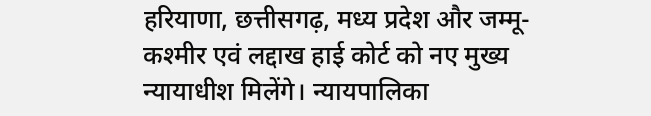हरियाणा, छत्तीसगढ़, मध्य प्रदेश और जम्मू-कश्मीर एवं लद्दाख हाई कोर्ट को नए मुख्य न्यायाधीश मिलेंगे। न्यायपालिका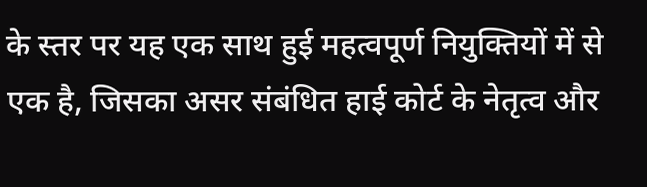के स्तर पर यह एक साथ हुई महत्वपूर्ण नियुक्तियों में से एक है, जिसका असर संबंधित हाई कोर्ट के नेतृत्व और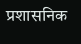प्रशासनिक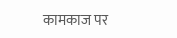कामकाज पर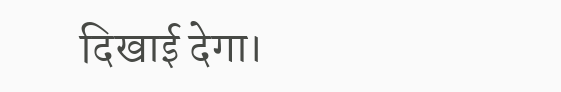दिखाई देगा।